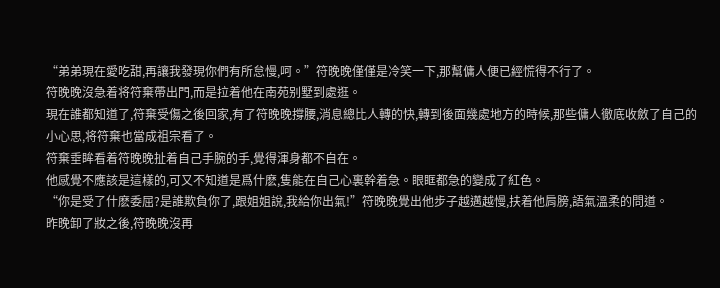“弟弟現在愛吃甜,再讓我發現你們有所怠慢,呵。”符晚晚僅僅是冷笑一下,那幫傭人便已經慌得不行了。
符晚晚沒急着将符棄帶出門,而是拉着他在南苑别墅到處逛。
現在誰都知道了,符棄受傷之後回家,有了符晚晚撐腰,消息總比人轉的快,轉到後面幾處地方的時候,那些傭人徹底收斂了自己的小心思,将符棄也當成祖宗看了。
符棄垂眸看着符晚晚扯着自己手腕的手,覺得渾身都不自在。
他感覺不應該是這樣的,可又不知道是爲什麽,隻能在自己心裏幹着急。眼眶都急的變成了紅色。
“你是受了什麽委屈?是誰欺負你了,跟姐姐說,我給你出氣!”符晚晚覺出他步子越邁越慢,扶着他肩膀,語氣溫柔的問道。
昨晚卸了妝之後,符晚晚沒再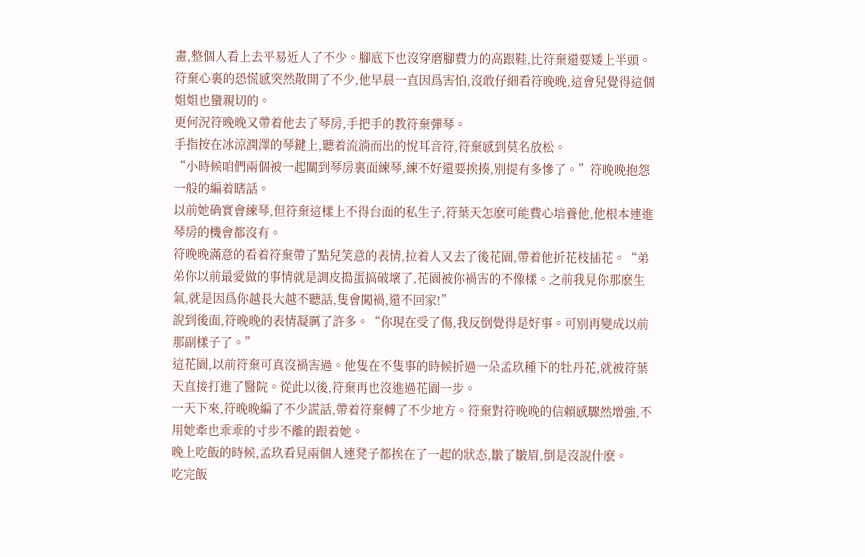畫,整個人看上去平易近人了不少。腳底下也沒穿磨腳費力的高跟鞋,比符棄還要矮上半頭。
符棄心裏的恐慌感突然散開了不少,他早晨一直因爲害怕,沒敢仔細看符晚晚,這會兒覺得這個姐姐也蠻親切的。
更何況符晚晚又帶着他去了琴房,手把手的教符棄彈琴。
手指按在冰涼潤澤的琴鍵上,聽着流淌而出的悅耳音符,符棄感到莫名放松。
“小時候咱們兩個被一起關到琴房裏面練琴,練不好還要挨揍,别提有多慘了。”符晚晚抱怨一般的編着瞎話。
以前她确實會練琴,但符棄這樣上不得台面的私生子,符葉天怎麽可能費心培養他,他根本連進琴房的機會都沒有。
符晚晚滿意的看着符棄帶了點兒笑意的表情,拉着人又去了後花園,帶着他折花枝插花。“弟弟你以前最愛做的事情就是調皮搗蛋搞破壞了,花園被你禍害的不像樣。之前我見你那麽生氣,就是因爲你越長大越不聽話,隻會闖禍,還不回家!”
說到後面,符晚晚的表情凝厲了許多。“你現在受了傷,我反倒覺得是好事。可别再變成以前那副樣子了。”
這花園,以前符棄可真沒禍害過。他隻在不隻事的時候折過一朵孟玖種下的牡丹花,就被符葉天直接打進了醫院。從此以後,符棄再也沒進過花園一步。
一天下來,符晚晚編了不少謊話,帶着符棄轉了不少地方。符棄對符晚晚的信賴感驟然增強,不用她牽也乖乖的寸步不離的跟着她。
晚上吃飯的時候,孟玖看見兩個人連凳子都挨在了一起的狀态,皺了皺眉,倒是沒說什麽。
吃完飯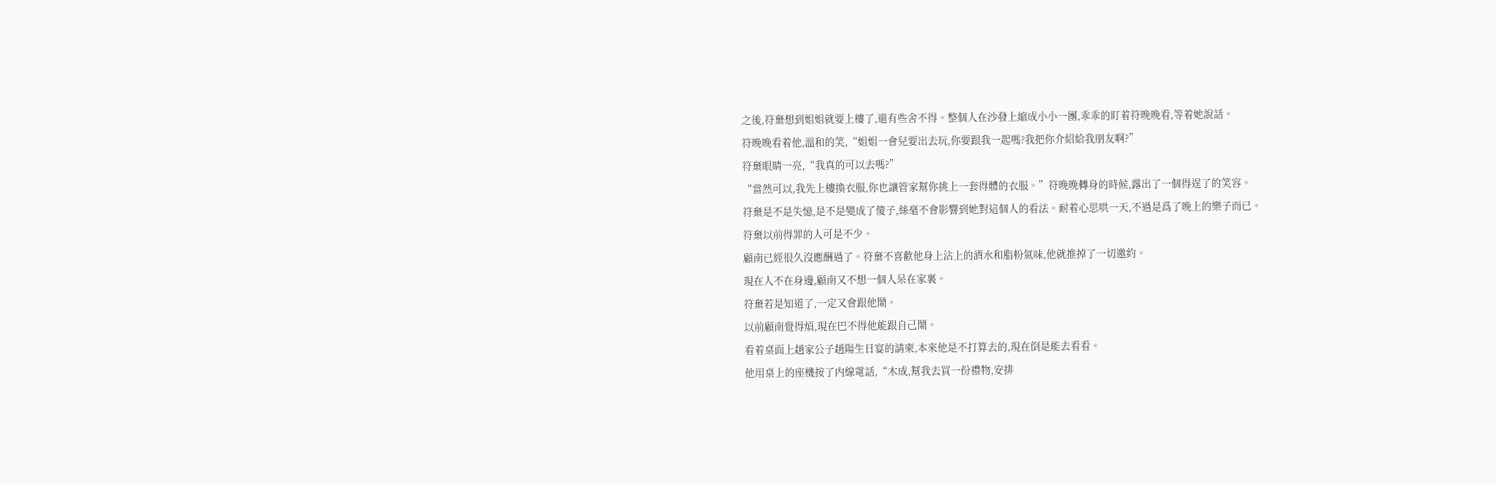之後,符棄想到姐姐就要上樓了,還有些舍不得。整個人在沙發上縮成小小一團,乖乖的盯着符晚晚看,等着她說話。
符晚晚看着他,溫和的笑,“姐姐一會兒要出去玩,你要跟我一起嗎?我把你介紹給我朋友啊?”
符棄眼睛一亮,“我真的可以去嗎?”
“當然可以,我先上樓換衣服,你也讓管家幫你挑上一套得體的衣服。”符晚晚轉身的時候,露出了一個得逞了的笑容。
符棄是不是失憶,是不是變成了傻子,絲毫不會影響到她對這個人的看法。耐着心思哄一天,不過是爲了晚上的樂子而已。
符棄以前得罪的人可是不少。
顧南已經很久沒應酬過了。符棄不喜歡他身上沾上的酒水和脂粉氣味,他就推掉了一切邀約。
現在人不在身邊,顧南又不想一個人呆在家裏。
符棄若是知道了,一定又會跟他鬧。
以前顧南覺得煩,現在巴不得他能跟自己鬧。
看着桌面上趙家公子趙陽生日宴的請柬,本來他是不打算去的,現在倒是能去看看。
他用桌上的座機按了内線電話,“木成,幫我去買一份禮物,安排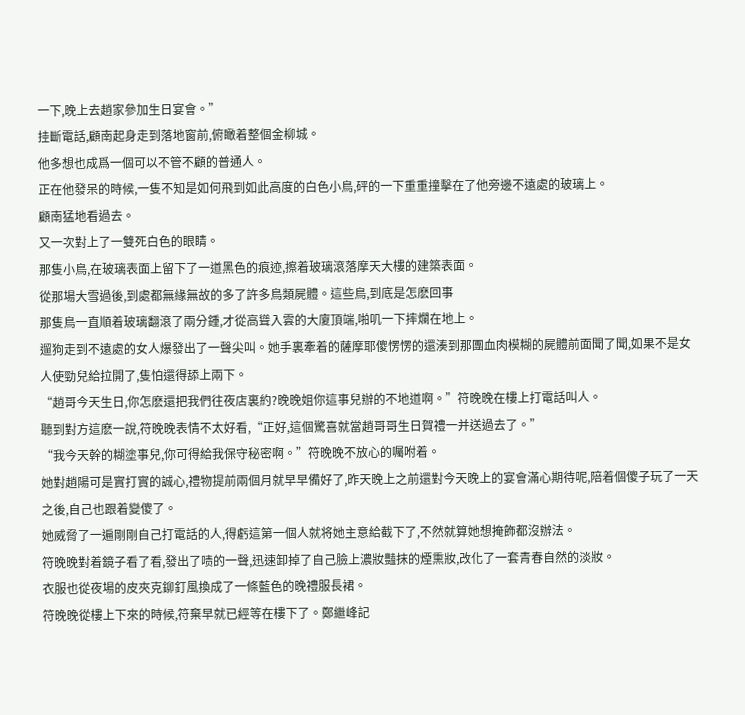一下,晚上去趙家參加生日宴會。”
挂斷電話,顧南起身走到落地窗前,俯瞰着整個金柳城。
他多想也成爲一個可以不管不顧的普通人。
正在他發呆的時候,一隻不知是如何飛到如此高度的白色小鳥,砰的一下重重撞擊在了他旁邊不遠處的玻璃上。
顧南猛地看過去。
又一次對上了一雙死白色的眼睛。
那隻小鳥,在玻璃表面上留下了一道黑色的痕迹,擦着玻璃滾落摩天大樓的建築表面。
從那場大雪過後,到處都無緣無故的多了許多鳥類屍體。這些鳥,到底是怎麽回事
那隻鳥一直順着玻璃翻滾了兩分鍾,才從高聳入雲的大廈頂端,啪叽一下摔爛在地上。
遛狗走到不遠處的女人爆發出了一聲尖叫。她手裏牽着的薩摩耶傻愣愣的還湊到那團血肉模糊的屍體前面聞了聞,如果不是女人使勁兒給拉開了,隻怕還得舔上兩下。
“趙哥今天生日,你怎麽還把我們往夜店裏約?晚晚姐你這事兒辦的不地道啊。”符晚晚在樓上打電話叫人。
聽到對方這麽一說,符晚晚表情不太好看,“正好,這個驚喜就當趙哥哥生日賀禮一并送過去了。”
“我今天幹的糊塗事兒,你可得給我保守秘密啊。”符晚晚不放心的囑咐着。
她對趙陽可是實打實的誠心,禮物提前兩個月就早早備好了,昨天晚上之前還對今天晚上的宴會滿心期待呢,陪着個傻子玩了一天之後,自己也跟着變傻了。
她威脅了一遍剛剛自己打電話的人,得虧這第一個人就将她主意給截下了,不然就算她想掩飾都沒辦法。
符晚晚對着鏡子看了看,發出了啧的一聲,迅速卸掉了自己臉上濃妝豔抹的煙熏妝,改化了一套青春自然的淡妝。
衣服也從夜場的皮夾克鉚釘風換成了一條藍色的晚禮服長裙。
符晚晚從樓上下來的時候,符棄早就已經等在樓下了。鄭繼峰記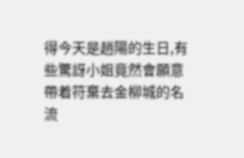得今天是趙陽的生日,有些驚訝小姐竟然會願意帶着符棄去金柳城的名流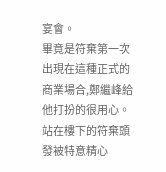宴會。
畢竟是符棄第一次出現在這種正式的商業場合,鄭繼峰給他打扮的很用心。
站在樓下的符棄頭發被特意精心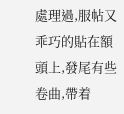處理過,服帖又乖巧的貼在額頭上,發尾有些卷曲,帶着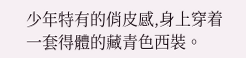少年特有的俏皮感,身上穿着一套得體的藏青色西裝。